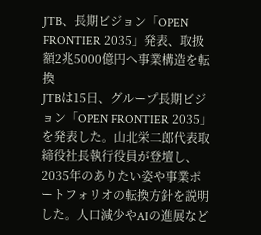JTB、長期ビジョン「OPEN FRONTIER 2035」発表、取扱額2兆5000億円へ事業構造を転換
JTBは15日、グループ長期ビジョン「OPEN FRONTIER 2035」を発表した。山北栄二郎代表取締役社長執行役員が登壇し、2035年のありたい姿や事業ポートフォリオの転換方針を説明した。人口減少やAIの進展など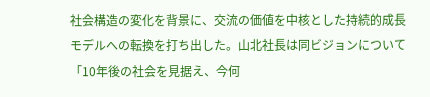社会構造の変化を背景に、交流の価値を中核とした持続的成長モデルへの転換を打ち出した。山北社長は同ビジョンについて「10年後の社会を見据え、今何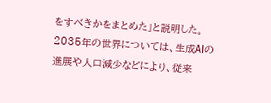をすべきかをまとめた」と説明した。2035年の世界については、生成AIの進展や人口減少などにより、従来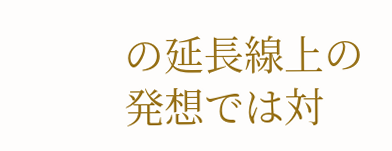の延長線上の発想では対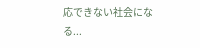応できない社会になる...